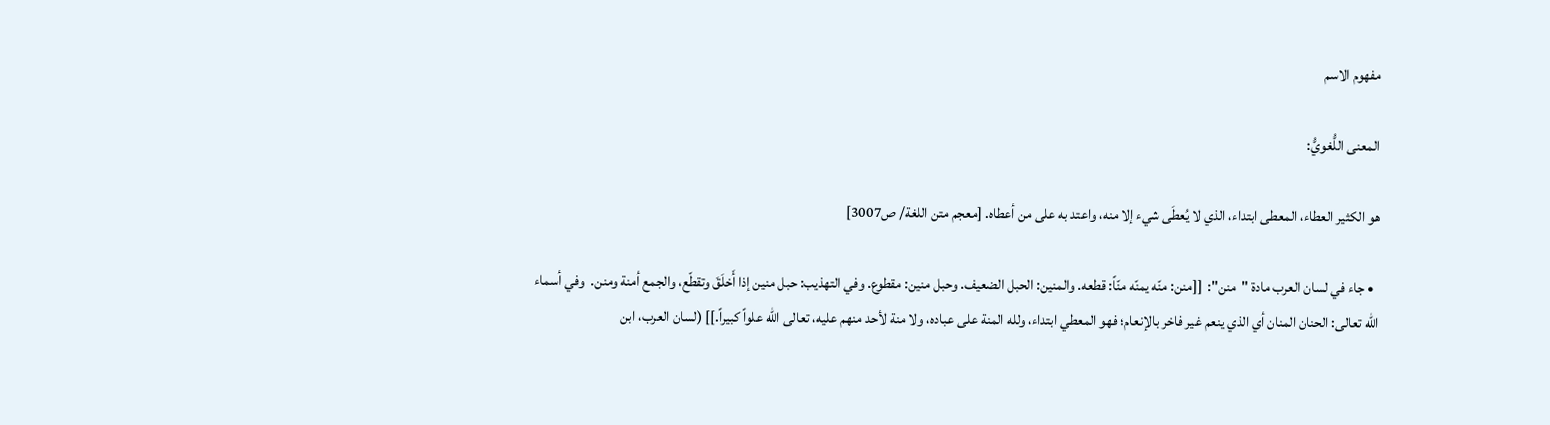مفهوم الاسم

المعنى اللُّغويُّ:

هو الكثير العطاء، المعطى ابتداء، الذي لا يُعطَى شيء إلا منه، واعتد به على من أعطاه. [معجم متن اللغة/ ص3007]

  • جاء في لسان العرب مادة "منن":  [[منن: منّه يمنّه منّاً: قطعه. والمنين: الحبل الضعيف. وحبل منين: مقطوع. وفي التهذيب: حبل منين إذا أَخلَقَ وتقطّع، والجمع أمنة ومنن.  وفي أسماء الله تعالى: الحنان المنان أي الذي ينعم غير فاخر بالإنعام؛ فهو المعطي ابتداء، ولله المنة على عباده، ولا منة لأحد منهم عليه، تعالى الله علواً كبيراً.]] (لسان العرب، ابن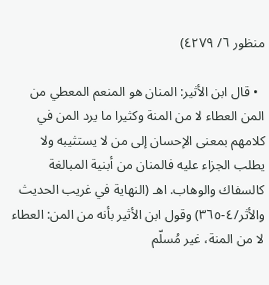منظور ٦/ ٤٢٧٩)

  • قال ابن الأثير: المنان هو المنعم المعطي من المن العطاء لا من المنة وكثيرا ما يرد المن في كلامهم بمعنى الإحسان إلى من لا يستثيبه ولا يطلب الجزاء عليه فالمنان من أبنية المبالغة كالسفاك والوهاب. اهـ (النهاية في غريب الحديث والأثر/٤-٣٦٥) وقول ابن الأثير بأنه من المن: العطاء لا من المنة، غير مُسلّم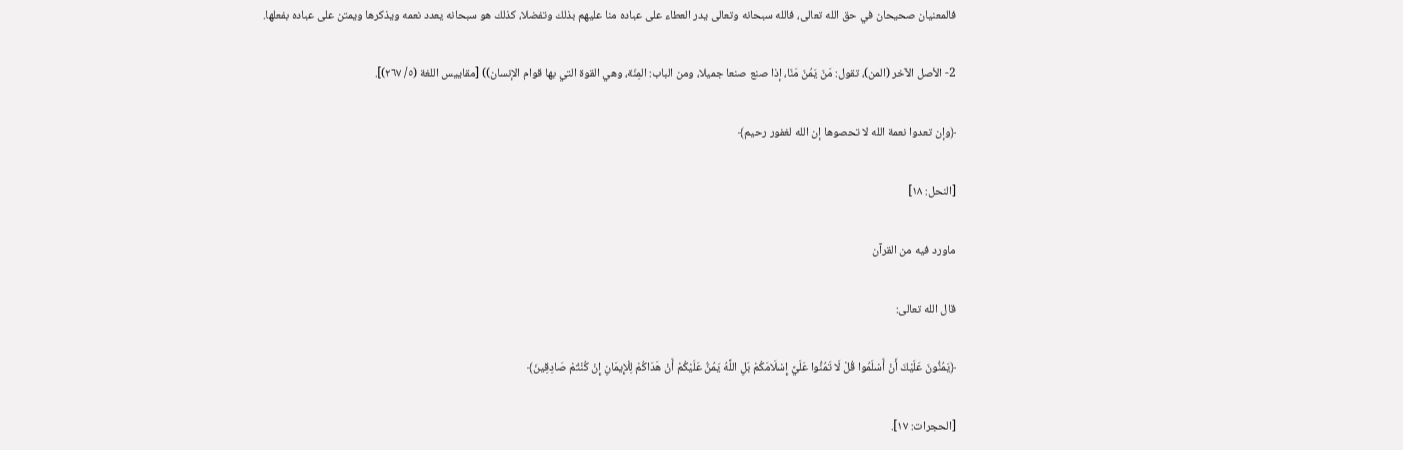فالمعنيان صحيحان في حق الله تعالى، فالله سبحانه وتعالى يدر العطاء على عباده منا عليهم بذلك وتفضلا، كذلك هو سبحانه يعدد نعمه ويذكرها ويمتن على عباده بفعلها.

2- الأصل الآخر (المن)، تقول: مَنّ يَمُنّ مَنّا، إذا صنع صنعا جميلا، ومن الباب: المِنّة، وهي القوة التي بها قوام الإنسان)) [مقاييس اللغة (٥/ ٢٦٧)].

﴿وإن تعدوا نعمة الله لا تحصوها إن الله لغفور رحيم﴾

[النحل: ١٨]

ماورد فيه من القرآن

قال الله تعالى:

﴿يَمُنُّونَ عَلَيْكَ أَنْ أَسْلَمُوا قُلْ لَا تَمُنُّوا عَلَيَّ إِسْلَامَكُمْ بَلِ اللَّهُ يَمُنُّ عَلَيْكُمْ أَنْ هَدَاكُمْ لِلْإِيمَانِ إِنْ كُنْتُمْ صَادِقِينَ﴾

[الحجرات: ١٧].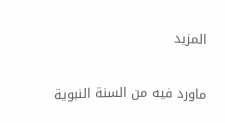المزيد

ماورد فيه من السنة النبوية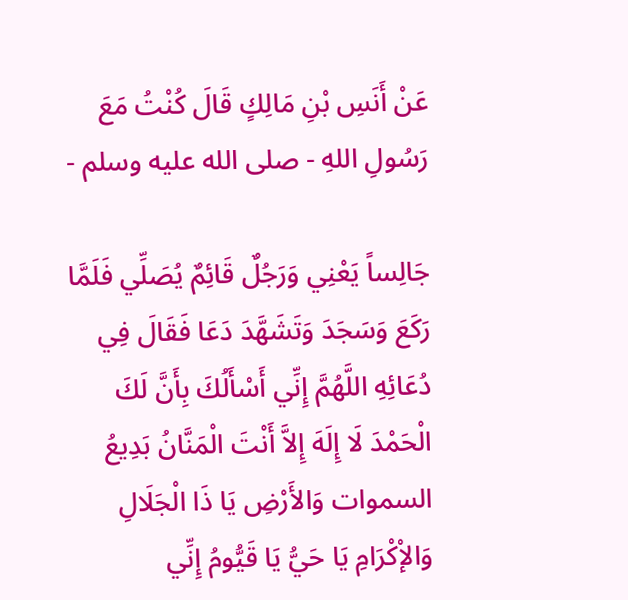عَنْ أَنَسِ بْنِ مَالِكٍ قَالَ كُنْتُ مَعَ رَسُولِ اللهِ - صلى الله عليه وسلم -

جَالِساً يَعْنِي وَرَجُلٌ قَائِمٌ يُصَلِّي فَلَمَّا رَكَعَ وَسَجَدَ وَتَشَهَّدَ دَعَا فَقَالَ فِي دُعَائِهِ اللَّهُمَّ إِنِّي أَسْأَلُكَ بِأَنَّ لَكَ الْحَمْدَ لَا إِلَهَ إِلاَّ أَنْتَ الْمَنَّانُ بَدِيعُ السموات وَالأَرْضِ يَا ذَا الْجَلَالِ وَالإْكْرَامِ يَا حَيُّ يَا قَيُّومُ إِنِّي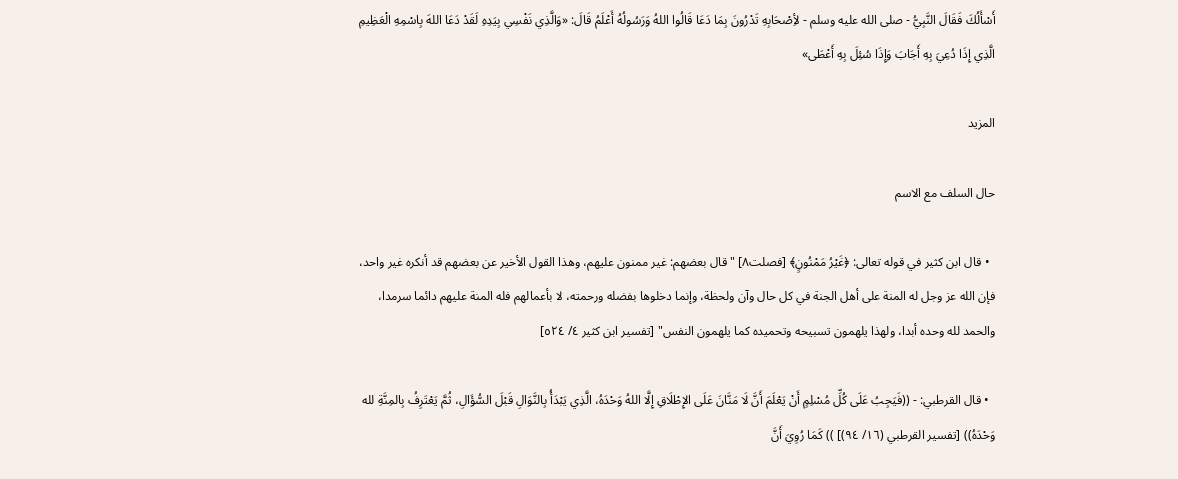أَسْأَلُكَ فَقَالَ النَّبِيُّ - صلى الله عليه وسلم - لأِصْحَابِهِ تَدْرُونَ بِمَا دَعَا قَالُوا اللهُ وَرَسُولُهُ أَعْلَمُ قَالَ: «وَالَّذِي نَفْسِي بِيَدِهِ لَقَدْ دَعَا اللهَ بِاسْمِهِ الْعَظِيمِ الَّذِي إِذَا دُعِيَ بِهِ أَجَابَ وَإِذَا سُئِلَ بِهِ أَعْطَى»

المزيد

حال السلف مع الاسم

  • قال ابن كثير في قوله تعالى: ﴿غَيْرُ مَمْنُونٍ﴾ [فصلت٨] "قال بعضهم: غير ممنون عليهم، وهذا القول الأخير عن بعضهم قد أنكره غير واحد، فإن الله عز وجل له المنة على أهل الجنة في كل حال وآن ولحظة، وإنما دخلوها بفضله ورحمته، لا بأعمالهم فله المنة عليهم دائما سرمدا، والحمد لله وحده أبدا، ولهذا يلهمون تسبيحه وتحميده كما يلهمون النفس" [تفسير ابن كثير ٤/ ٥٢٤]

  • قال القرطبي: - ((فَيَجِبُ عَلَى كُلِّ مُسْلِمٍ أَنْ يَعْلَمَ أَنَّ لَا مَنَّانَ عَلَى الإِطْلَاقِ إِلَّا اللهُ وَحْدَهُ، الَّذِي يَبْدَأُ بِالنَّوَالِ قَبْلَ السُّؤَالِ، ثُمَّ يَعْتَرِفُ بِالمِنَّةِ لله وَحْدَهُ)) [تفسير القرطبي (١٦/ ٩٤)] )) كَمَا رُوِيَ أَنَّ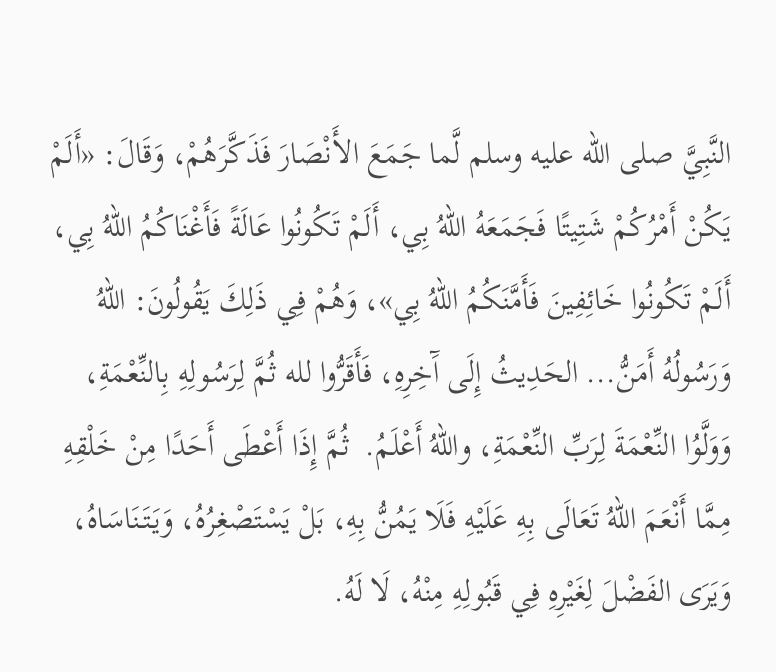النَّبِيَّ صلى الله عليه وسلم لَّما جَمَعَ الأَنْصَارَ فَذَكَّرَهُمْ، وَقَالَ: «أَلَمْ يَكُنْ أَمْرُكُمْ شَتِيتًا فَجَمَعَهُ اللهُ بِي، أَلَمْ تَكُونُوا عَالَةً فَأَغْنَاكُمُ اللهُ بِي، أَلَمْ تَكُونُوا خَائِفِينَ فَأَمَّنَكُمُ اللهُ بِي»، وَهُمْ فِي ذَلِكَ يَقُولُونَ: اللهُ وَرَسُولُهُ أَمَنُّ... الحَدِيثُ إِلَى آَخِرِهِ، فَأَقَرُّوا لله ثُمَّ لِرَسُولِهِ بِالنِّعْمَةِ، وَوَلَّوُا النِّعْمَةَ لِرَبِّ النِّعْمَةِ، واللهُ أَعْلَمُ.  ثُمَّ إِذَا أَعْطَى أَحَدًا مِنْ خَلْقِهِ مِمَّا أَنْعَمَ اللهُ تَعَالَى بِهِ عَلَيْهِ فَلَا يَمُنُّ بِهِ، بَلْ يَسْتَصْغِرُهُ، وَيَتَنَاسَاهُ، وَيَرَى الفَضْلَ لِغَيْرِهِ فِي قَبُولِهِ مِنْهُ، لَا لَهُ.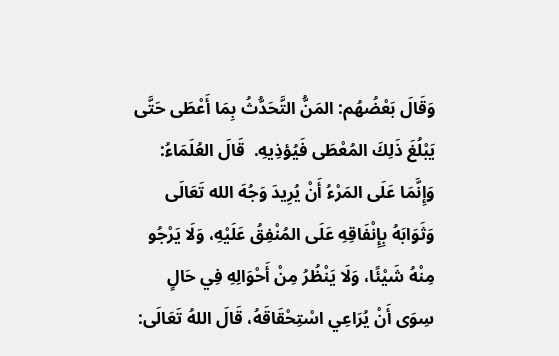وَقَالَ بَعْضُهُم: المَنُّ التَّحَدُّثُ بِمَا أَعْطَى حَتَّى يَبْلُغَ ذَلِكَ المُعْطَى فَيُؤذِيهِ.  قَالَ العُلَمَاءُ: وَإِنَّمَا عَلَى المَرْءُ أَنْ يُرِيدَ وَجُهَ الله تَعَالَى وَثَوَابَهُ بِإِنْفَاقِهِ عَلَى المُنْفِقُ عَلَيْهِ، وَلَا يَرْجُو مِنْهُ شَيْئًا، وَلَا يَنْظُرُ مِنْ أَحْوَالِهِ فِي حَالٍ سِوَى أَنْ يُرَاعِي اسْتِحْقَاقَهُ، قَالَ اللهُ تَعَالَى: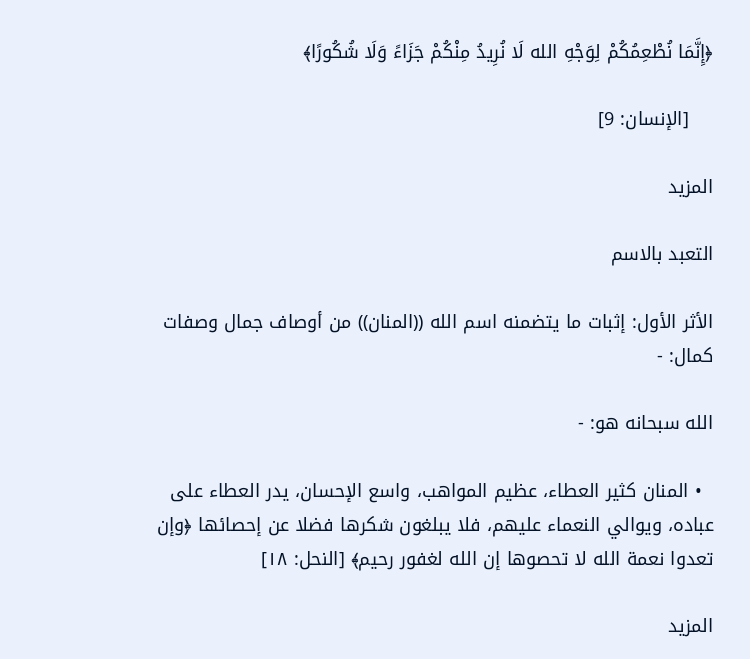﴿إِنَّمَا نُطْعِمُكُمْ لِوَجْهِ الله لَا نُرِيدُ مِنْكُمْ جَزَاءً وَلَا شُكُورًا﴾

    [الإنسان: 9]

المزيد

التعبد بالاسم

الأثر الأول: إثبات ما يتضمنه اسم الله ((المنان)) من أوصاف جمال وصفات كمال: -

الله سبحانه هو: -

  • المنان كثير العطاء، عظيم المواهب، واسع الإحسان، يدر العطاء على عباده، ويوالي النعماء عليهم، فلا يبلغون شكرها فضلا عن إحصائها ﴿وإن تعدوا نعمة الله لا تحصوها إن الله لغفور رحيم﴾ [النحل: ١٨]

المزيد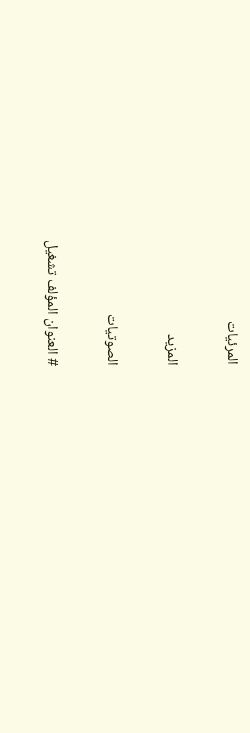المرئيات

المزيد

الصوتيات

# العنوان المؤلف تشغيل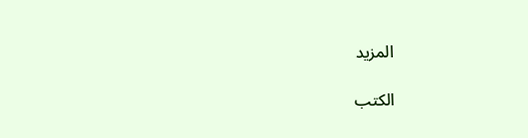المزيد

الكتب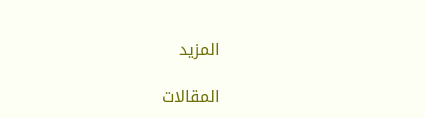المزيد

المقالات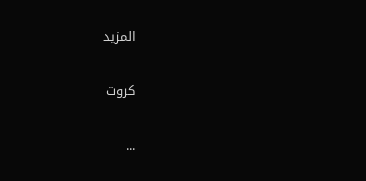المزيد

كروت

...